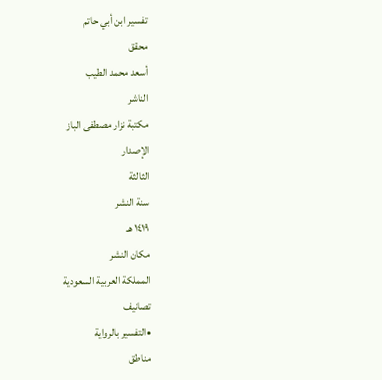تفسير ابن أبي حاتم
محقق
أسعد محمد الطيب
الناشر
مكتبة نزار مصطفى الباز
الإصدار
الثالثة
سنة النشر
١٤١٩ هـ
مكان النشر
المملكة العربية السعودية
تصانيف
•التفسير بالرواية
مناطق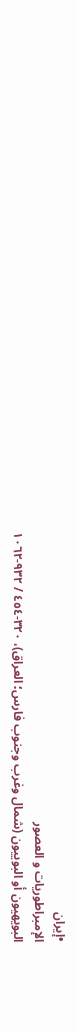•إيران
الإمبراطوريات و العصور
البويهيون أو البوييون (شمال وغرب وجنوب فارس؛ العراق)، ٣٢٠-٤٥٤ / ٩٣٢-١٠٦٢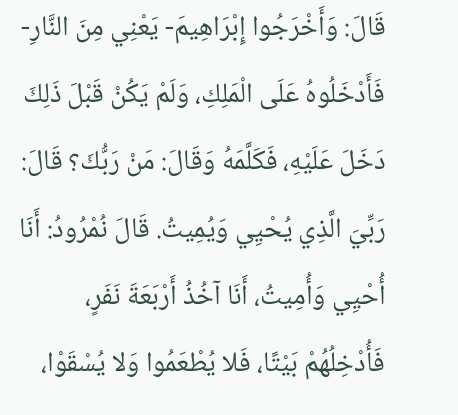قَالَ: وَأَخْرَجُوا إِبْرَاهِيمَ- يَعْنِي مِنَ النَّارِ- فَأَدْخَلُوهُ عَلَى الْمَلِكِ، وَلَمْ يَكُنْ قَبْلَ ذَلِكَ دَخَلَ عَلَيْهِ، فَكَلَّمَهُ وَقَالَ: مَنْ رَبُّكَ؟ قَالَ: رَبِّيَ الَّذِي يُحْيِي وَيُمِيتُ. قَالَ نُمْرُودُ: أَنَا أُحْيِي وَأُمِيتُ، أَنَا آخُذُ أَرْبَعَةَ نَفَرٍ، فَأُدْخِلُهُمْ بَيْتًا، فَلا يُطْعَمُوا وَلا يُسْقَوْا،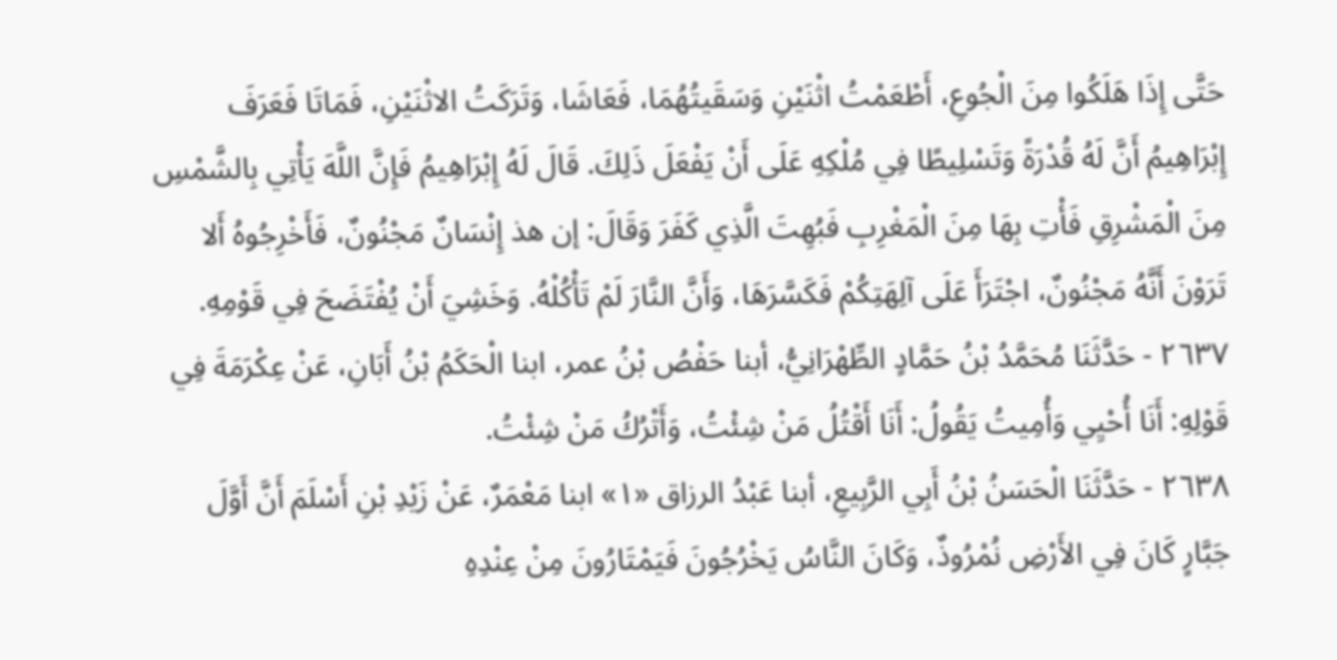حَتَّى إِذَا هَلَكُوا مِنَ الْجُوعِ، أَطْعَمْتُ اثْنَيْنِ وَسَقَيتُهُمَا، فَعَاشَا، وَتَرَكَتُ الاثْنَيْنِ، فَمَاتَا فَعَرَفَ إِبْرَاهِيمُ أَنَّ لَهُ قُدْرَةً وَتَسْلِيطًا فِي مُلْكِهِ عَلَى أَنْ يَفْعَلَ ذَلِكَ. قَالَ لَهُ إِبْرَاهِيمُ فَإِنَّ اللَّهَ يَأْتِي بِالشَّمْسِ مِنَ الْمَشْرِقِ فَأْتِ بِهَا مِنَ الْمَغْرِبِ فَبُهِتَ الَّذِي كَفَرَ وَقَالَ: إن هذ إِنْسَانٌ مَجْنُونٌ، فَأَخْرِجُوهُ أَلا تَرَوْنَ أَنَّهُ مَجْنُونٌ، اجْتَرَأَ عَلَى آلِهَتِكُمْ فَكَسَّرَهَا، وَأَنَّ النَّارَ لَمْ تَأْكُلْهُ. وَخَشِيَ أَنْ يُفْتَضَحَ فِي قَوْمِهِ.
٢٦٣٧ - حَدَّثَنَا مُحَمَّدُ بْنُ حَمَّادٍ الطِّهْرَانِيُّ، أبنا حَفْصُ بْنُ عمر، ابنا الْحَكَمُ بْنُ أَبَانِ، عَنْ عِكْرَمَةَ فِي قَوْلِهِ: أَنَا أُحْيِي وَأُمِيتُ يَقُولُ: أَنَا أَقْتُلُ مَنْ شِئْتُ، وَأَتْرُكُ مَنْ شِئْتُ.
٢٦٣٨ - حَدَّثَنَا الْحَسَنُ بْنُ أَبِي الرَّبِيعِ، أبنا عَبْدُ الرزاق «١» ابنا مَعْمَرٌ، عَنْ زَيْدِ بْنِ أَسْلَمَ أَنَّ أَوَّلَ جَبَّارٍ كَانَ فِي الأَرْضِ نُمْرُوذٌ، وَكَانَ النَّاسُ يَخْرُجُونَ فَيَمْتَارُونَ مِنْ عِنْدِهِ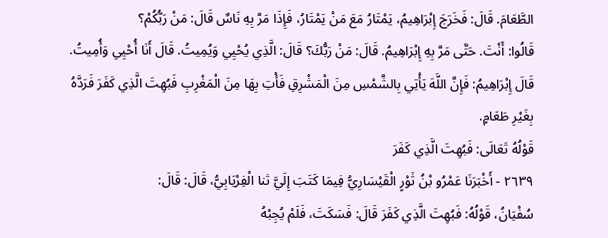الطَّعَامَ. قَالَ: فَخَرَجَ إِبْرَاهِيمُ، يَمْتَارُ مَعَ مَنْ يَمْتَارُ، فَإِذَا مَرَّ بِهِ نَاسٌ قَالَ: مَنْ رَبُّكُمْ؟
قَالُوا: أَنْتَ. حَتَّى مَرَّ بِهِ إِبْرَاهِيمُ. قَالَ: مَنْ رَبُّكَ؟ قَالَ: الَّذِي يُحْيِي وَيُمِيتُ. قَالَ أَنَا أُحْيِي وَأُمِيتُ. قَالَ إِبْرَاهِيمُ: فَإِنَّ اللَّهَ يَأْتِي بِالشَّمْسِ مِنَ الْمَشْرِقِ فَأْتِ بِهَا مِنَ الْمَغْرِبِ فَبُهِتَ الَّذِي كَفَرَ فَرَدَّهُ بِغَيْرِ طَعَامٍ.
قَوْلُهُ تَعَالَى: فَبُهِتَ الَّذِي كَفَرَ
٢٦٣٩ - أَخْبَرَنَا عَمْرُو بْنُ ثَوْرٍ الْقَيْسَارِيُّ فِيمَا كَتَبَ إِلَيَّ ثنا الْفِرْيَابِيُّ، قَالَ: قَالَ:
سُفْيَانُ، قَوْلُهُ: فَبُهِتَ الَّذِي كَفَرَ قَالَ: فَسَكَتَ، فَلَمْ يُجِبْهُ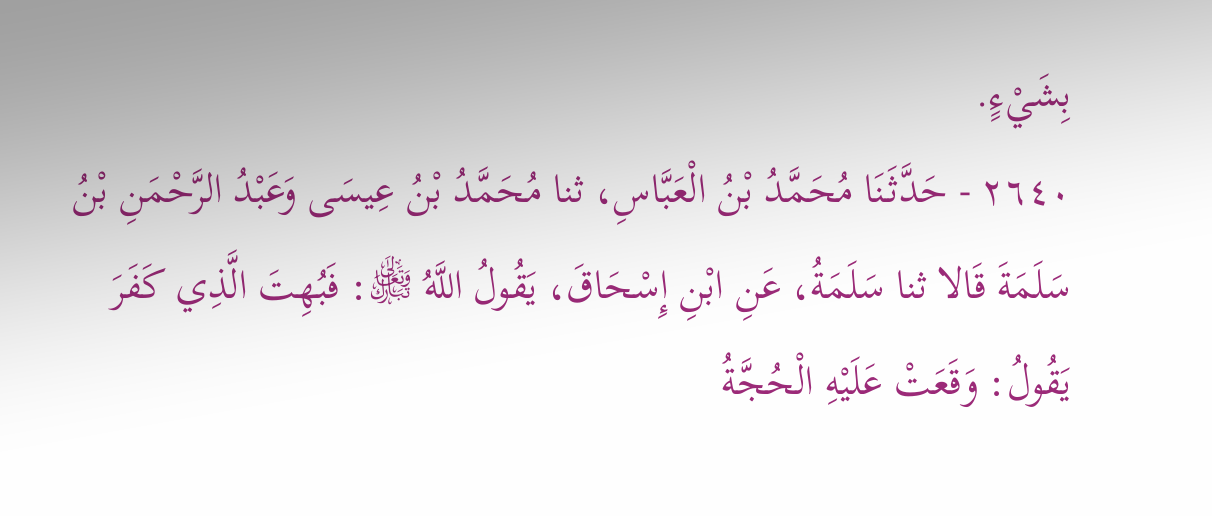بِشَيْءٍ.
٢٦٤٠ - حَدَّثَنَا مُحَمَّدُ بْنُ الْعَبَّاسِ، ثنا مُحَمَّدُ بْنُ عِيسَى وَعَبْدُ الرَّحْمَنِ بْنُ سَلَمَةَ قَالا ثنا سَلَمَةُ، عَنِ ابْنِ إِسْحَاقَ، يَقُولُ اللَّهُ ﵎: فَبُهِتَ الَّذِي كَفَرَ يَقُولُ: وَقَعَتْ عَلَيْهِ الْحُجَّةُ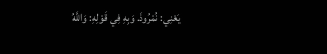يَعْنِي: نُمْرُوذَ. وَبِهِ فِي قَوْلِهِ: وَاللَّهُ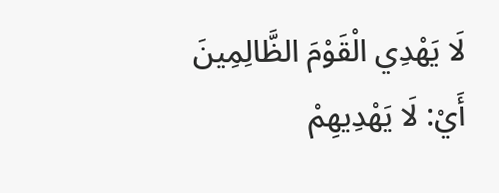لَا يَهْدِي الْقَوْمَ الظَّالِمِينَ أَيْ: لَا يَهْدِيهِمْ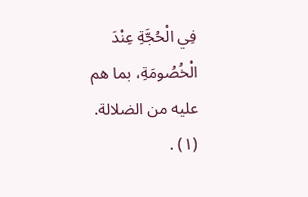فِي الْحُجَّةِ عِنْدَ الْخُصُومَةِ، بما هم عليه من الضلالة.
(١) .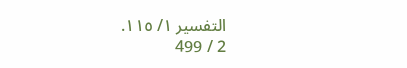التفسير ١/ ١١٥.
2 / 499